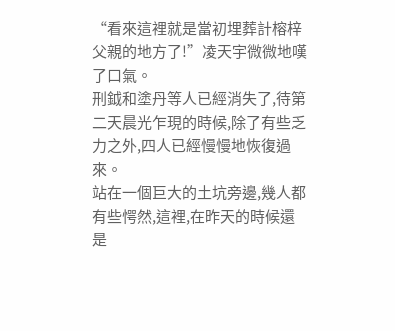“看來這裡就是當初埋葬計榕梓父親的地方了!”凌天宇微微地嘆了口氣。
刑鉞和塗丹等人已經消失了,待第二天晨光乍現的時候,除了有些乏力之外,四人已經慢慢地恢復過來。
站在一個巨大的土坑旁邊,幾人都有些愕然,這裡,在昨天的時候還是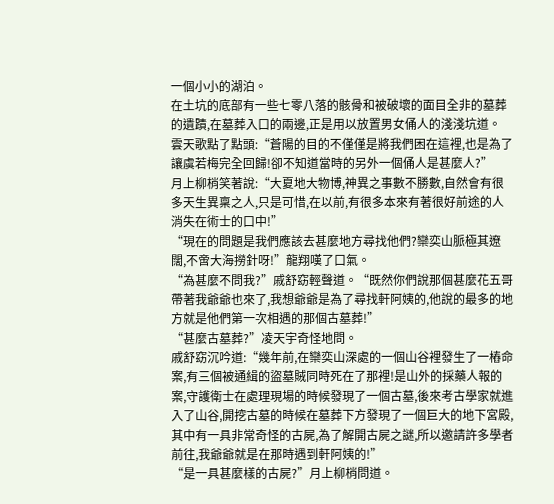一個小小的湖泊。
在土坑的底部有一些七零八落的骸骨和被破壞的面目全非的墓葬的遺蹟,在墓葬入口的兩邊,正是用以放置男女俑人的淺淺坑道。
雲天歌點了點頭:“蒼陽的目的不僅僅是將我們困在這裡,也是為了讓虞若梅完全回歸!卻不知道當時的另外一個俑人是甚麼人?”
月上柳梢笑著說:“大夏地大物博,神異之事數不勝數,自然會有很多天生異稟之人,只是可惜,在以前,有很多本來有著很好前途的人消失在術士的口中!”
“現在的問題是我們應該去甚麼地方尋找他們?欒奕山脈極其遼闊,不啻大海撈針呀!”龍翔嘆了口氣。
“為甚麼不問我?”戚舒窈輕聲道。“既然你們說那個甚麼花五哥帶著我爺爺也來了,我想爺爺是為了尋找軒阿姨的,他說的最多的地方就是他們第一次相遇的那個古墓葬!”
“甚麼古墓葬?”凌天宇奇怪地問。
戚舒窈沉吟道:“幾年前,在欒奕山深處的一個山谷裡發生了一樁命案,有三個被通緝的盜墓賊同時死在了那裡!是山外的採藥人報的案,守護衛士在處理現場的時候發現了一個古墓,後來考古學家就進入了山谷,開挖古墓的時候在墓葬下方發現了一個巨大的地下宮殿,其中有一具非常奇怪的古屍,為了解開古屍之謎,所以邀請許多學者前往,我爺爺就是在那時遇到軒阿姨的!”
“是一具甚麼樣的古屍?”月上柳梢問道。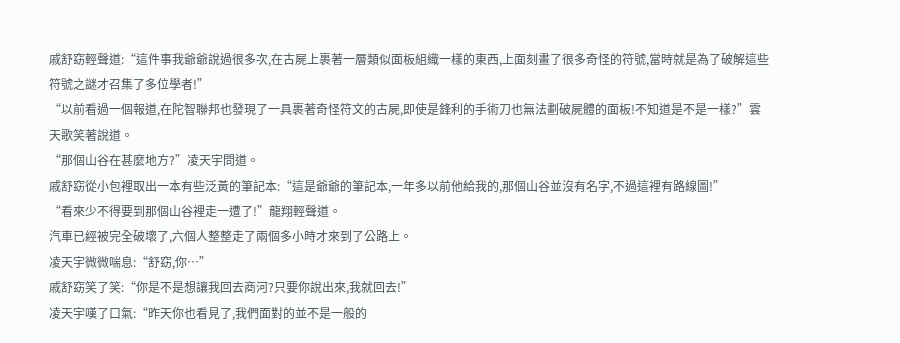戚舒窈輕聲道:“這件事我爺爺說過很多次,在古屍上裹著一層類似面板組織一樣的東西,上面刻畫了很多奇怪的符號,當時就是為了破解這些符號之謎才召集了多位學者!”
“以前看過一個報道,在陀智聯邦也發現了一具裹著奇怪符文的古屍,即使是鋒利的手術刀也無法劃破屍體的面板!不知道是不是一樣?”雲天歌笑著說道。
“那個山谷在甚麼地方?”凌天宇問道。
戚舒窈從小包裡取出一本有些泛黃的筆記本:“這是爺爺的筆記本,一年多以前他給我的,那個山谷並沒有名字,不過這裡有路線圖!”
“看來少不得要到那個山谷裡走一遭了!”龍翔輕聲道。
汽車已經被完全破壞了,六個人整整走了兩個多小時才來到了公路上。
凌天宇微微喘息:“舒窈,你…”
戚舒窈笑了笑:“你是不是想讓我回去商河?只要你說出來,我就回去!”
凌天宇嘆了口氣:“昨天你也看見了,我們面對的並不是一般的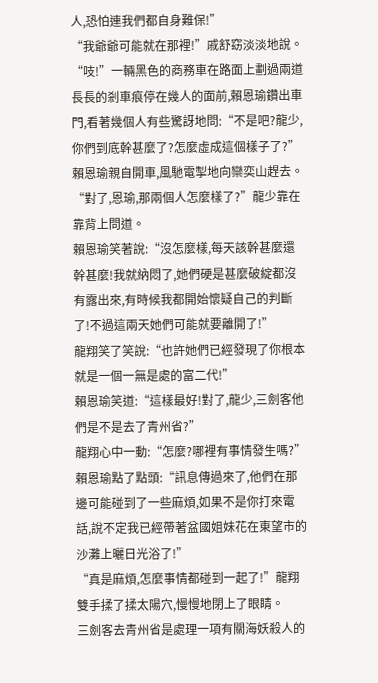人,恐怕連我們都自身難保!”
“我爺爺可能就在那裡!”戚舒窈淡淡地說。
“吱!”一輛黑色的商務車在路面上劃過兩道長長的剎車痕停在幾人的面前,賴恩瑜鑽出車門,看著幾個人有些驚訝地問:“不是吧?龍少,你們到底幹甚麼了?怎麼虛成這個樣子了?”
賴恩瑜親自開車,風馳電掣地向欒奕山趕去。
“對了,恩瑜,那兩個人怎麼樣了?”龍少靠在靠背上問道。
賴恩瑜笑著說:“沒怎麼樣,每天該幹甚麼還幹甚麼!我就納悶了,她們硬是甚麼破綻都沒有露出來,有時候我都開始懷疑自己的判斷了!不過這兩天她們可能就要離開了!”
龍翔笑了笑說:“也許她們已經發現了你根本就是一個一無是處的富二代!”
賴恩瑜笑道:“這樣最好!對了,龍少,三劍客他們是不是去了青州省?”
龍翔心中一動:“怎麼?哪裡有事情發生嗎?”
賴恩瑜點了點頭:“訊息傳過來了,他們在那邊可能碰到了一些麻煩,如果不是你打來電話,說不定我已經帶著盆國姐妹花在東望市的沙灘上曬日光浴了!”
“真是麻煩,怎麼事情都碰到一起了!”龍翔雙手揉了揉太陽穴,慢慢地閉上了眼睛。
三劍客去青州省是處理一項有關海妖殺人的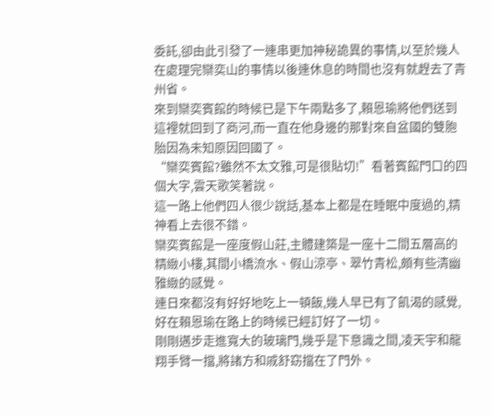委託,卻由此引發了一連串更加神秘詭異的事情,以至於幾人在處理完欒奕山的事情以後連休息的時間也沒有就趕去了青州省。
來到欒奕賓館的時候已是下午兩點多了,賴恩瑜將他們送到這裡就回到了商河,而一直在他身邊的那對來自盆國的雙胞胎因為未知原因回國了。
“欒奕賓館?雖然不太文雅,可是很貼切!”看著賓館門口的四個大字,雲天歌笑著說。
這一路上他們四人很少說話,基本上都是在睡眠中度過的,精神看上去很不錯。
欒奕賓館是一座度假山莊,主體建築是一座十二間五層高的精緻小樓,其間小橋流水、假山涼亭、翠竹青松,頗有些清幽雅緻的感覺。
連日來都沒有好好地吃上一頓飯,幾人早已有了飢渴的感覺,好在賴恩瑜在路上的時候已經訂好了一切。
剛剛邁步走進寬大的玻璃門,幾乎是下意識之間,凌天宇和龍翔手臂一擋,將諸方和戚舒窈擋在了門外。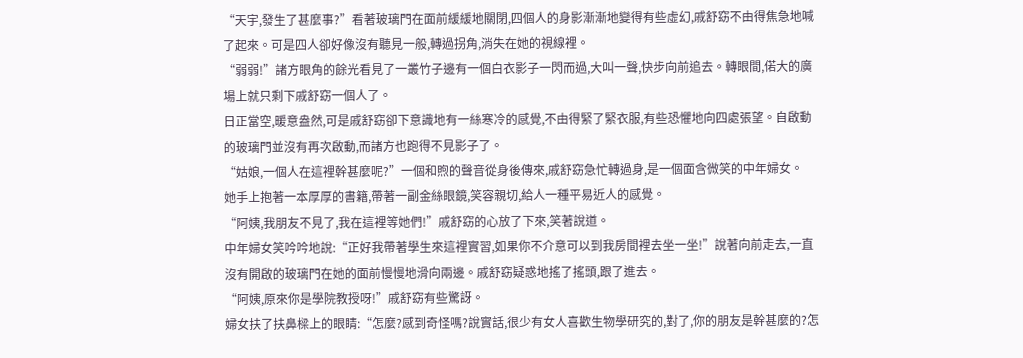“天宇,發生了甚麼事?”看著玻璃門在面前緩緩地關閉,四個人的身影漸漸地變得有些虛幻,戚舒窈不由得焦急地喊了起來。可是四人卻好像沒有聽見一般,轉過拐角,消失在她的視線裡。
“弱弱!”諸方眼角的餘光看見了一叢竹子邊有一個白衣影子一閃而過,大叫一聲,快步向前追去。轉眼間,偌大的廣場上就只剩下戚舒窈一個人了。
日正當空,暖意盎然,可是戚舒窈卻下意識地有一絲寒冷的感覺,不由得緊了緊衣服,有些恐懼地向四處張望。自啟動的玻璃門並沒有再次啟動,而諸方也跑得不見影子了。
“姑娘,一個人在這裡幹甚麼呢?”一個和煦的聲音從身後傳來,戚舒窈急忙轉過身,是一個面含微笑的中年婦女。
她手上抱著一本厚厚的書籍,帶著一副金絲眼鏡,笑容親切,給人一種平易近人的感覺。
“阿姨,我朋友不見了,我在這裡等她們!”戚舒窈的心放了下來,笑著說道。
中年婦女笑吟吟地說:“正好我帶著學生來這裡實習,如果你不介意可以到我房間裡去坐一坐!”說著向前走去,一直沒有開啟的玻璃門在她的面前慢慢地滑向兩邊。戚舒窈疑惑地搖了搖頭,跟了進去。
“阿姨,原來你是學院教授呀!”戚舒窈有些驚訝。
婦女扶了扶鼻樑上的眼睛:“怎麼?感到奇怪嗎?說實話,很少有女人喜歡生物學研究的,對了,你的朋友是幹甚麼的?怎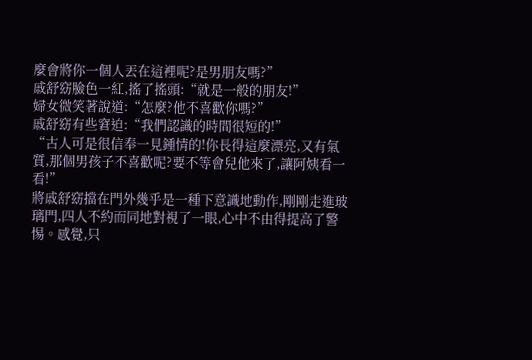麼會將你一個人丟在這裡呢?是男朋友嗎?”
戚舒窈臉色一紅,搖了搖頭:“就是一般的朋友!”
婦女微笑著說道:“怎麼?他不喜歡你嗎?”
戚舒窈有些窘迫:“我們認識的時間很短的!”
“古人可是很信奉一見鍾情的!你長得這麼漂亮,又有氣質,那個男孩子不喜歡呢?要不等會兒他來了,讓阿姨看一看!”
將戚舒窈擋在門外幾乎是一種下意識地動作,剛剛走進玻璃門,四人不約而同地對視了一眼,心中不由得提高了警惕。感覺,只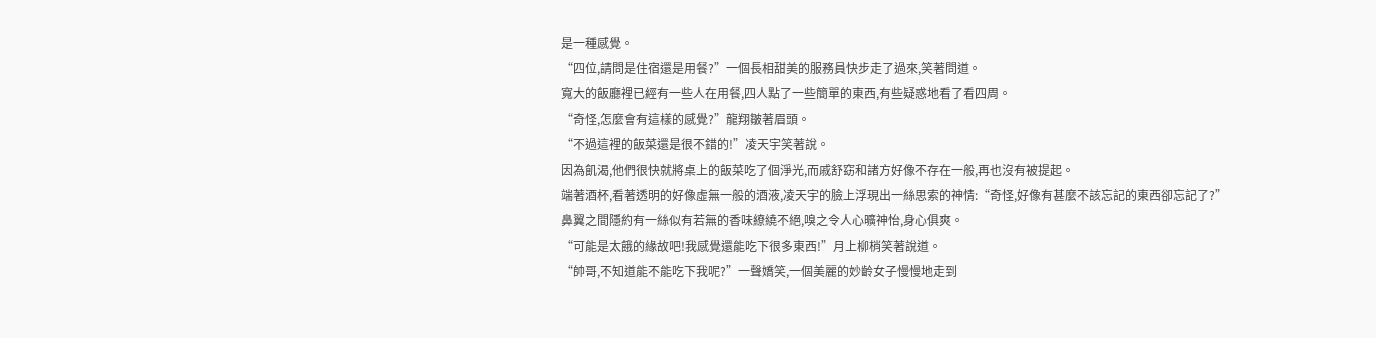是一種感覺。
“四位,請問是住宿還是用餐?”一個長相甜美的服務員快步走了過來,笑著問道。
寬大的飯廳裡已經有一些人在用餐,四人點了一些簡單的東西,有些疑惑地看了看四周。
“奇怪,怎麼會有這樣的感覺?”龍翔皺著眉頭。
“不過這裡的飯菜還是很不錯的!”凌天宇笑著說。
因為飢渴,他們很快就將桌上的飯菜吃了個淨光,而戚舒窈和諸方好像不存在一般,再也沒有被提起。
端著酒杯,看著透明的好像虛無一般的酒液,凌天宇的臉上浮現出一絲思索的神情:“奇怪,好像有甚麼不該忘記的東西卻忘記了?”
鼻翼之間隱約有一絲似有若無的香味繚繞不絕,嗅之令人心曠神怡,身心俱爽。
“可能是太餓的緣故吧!我感覺還能吃下很多東西!”月上柳梢笑著說道。
“帥哥,不知道能不能吃下我呢?”一聲嬌笑,一個美麗的妙齡女子慢慢地走到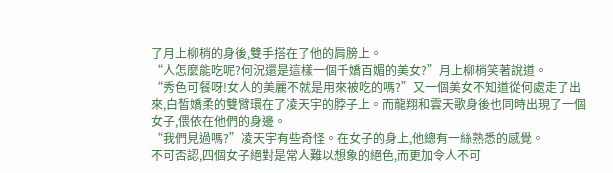了月上柳梢的身後,雙手搭在了他的肩膀上。
“人怎麼能吃呢?何況還是這樣一個千嬌百媚的美女?”月上柳梢笑著說道。
“秀色可餐呀!女人的美麗不就是用來被吃的嗎?”又一個美女不知道從何處走了出來,白皙嬌柔的雙臂環在了凌天宇的脖子上。而龍翔和雲天歌身後也同時出現了一個女子,偎依在他們的身邊。
“我們見過嗎?”凌天宇有些奇怪。在女子的身上,他總有一絲熟悉的感覺。
不可否認,四個女子絕對是常人難以想象的絕色,而更加令人不可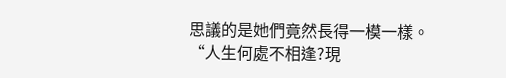思議的是她們竟然長得一模一樣。
“人生何處不相逢?現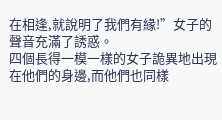在相逢,就說明了我們有緣!”女子的聲音充滿了誘惑。
四個長得一模一樣的女子詭異地出現在他們的身邊,而他們也同樣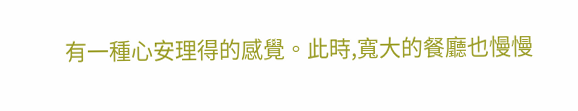有一種心安理得的感覺。此時,寬大的餐廳也慢慢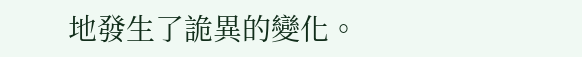地發生了詭異的變化。